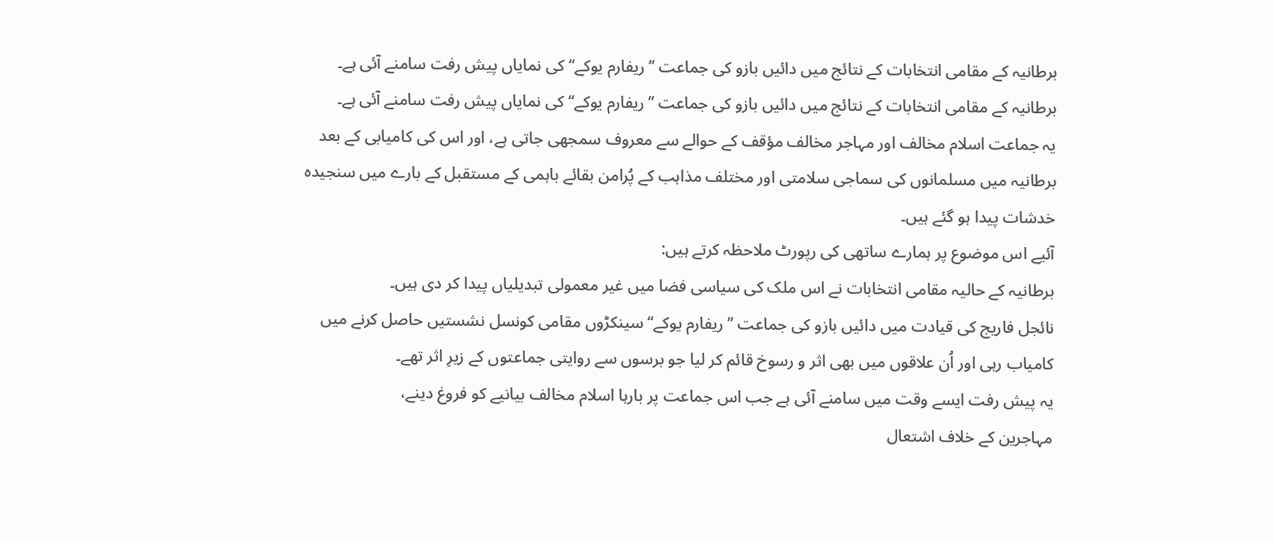برطانیہ کے مقامی انتخابات کے نتائج میں دائیں بازو کی جماعت ’’ریفارم یوکے‘‘ کی نمایاں پیش رفت سامنے آئی ہے۔
برطانیہ کے مقامی انتخابات کے نتائج میں دائیں بازو کی جماعت ’’ریفارم یوکے‘‘ کی نمایاں پیش رفت سامنے آئی ہے۔
یہ جماعت اسلام مخالف اور مہاجر مخالف مؤقف کے حوالے سے معروف سمجھی جاتی ہے، اور اس کی کامیابی کے بعد برطانیہ میں مسلمانوں کی سماجی سلامتی اور مختلف مذاہب کے پُرامن بقائے باہمی کے مستقبل کے بارے میں سنجیدہ خدشات پیدا ہو گئے ہیں۔
آئیے اس موضوع پر ہمارے ساتھی کی رپورٹ ملاحظہ کرتے ہیں:
برطانیہ کے حالیہ مقامی انتخابات نے اس ملک کی سیاسی فضا میں غیر معمولی تبدیلیاں پیدا کر دی ہیں۔
نائجل فاریج کی قیادت میں دائیں بازو کی جماعت ’’ریفارم یوکے‘‘ سینکڑوں مقامی کونسل نشستیں حاصل کرنے میں کامیاب رہی اور اُن علاقوں میں بھی اثر و رسوخ قائم کر لیا جو برسوں سے روایتی جماعتوں کے زیرِ اثر تھے۔
یہ پیش رفت ایسے وقت میں سامنے آئی ہے جب اس جماعت پر بارہا اسلام مخالف بیانیے کو فروغ دینے،
مہاجرین کے خلاف اشتعال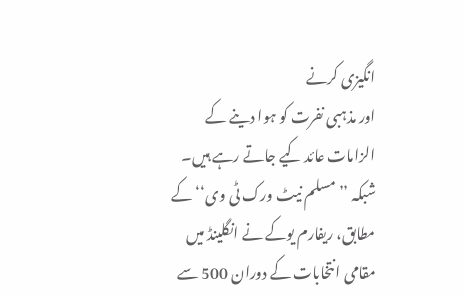انگیزی کرنے
اور مذہبی نفرت کو ہوا دینے کے الزامات عائد کیے جاتے رہے ہیں۔
شبکہ ’’مسلم نیٹ ورک ٹی وی‘‘ کے مطابق، ریفارم یوکے نے انگلینڈ میں مقامی انتخابات کے دوران 500 سے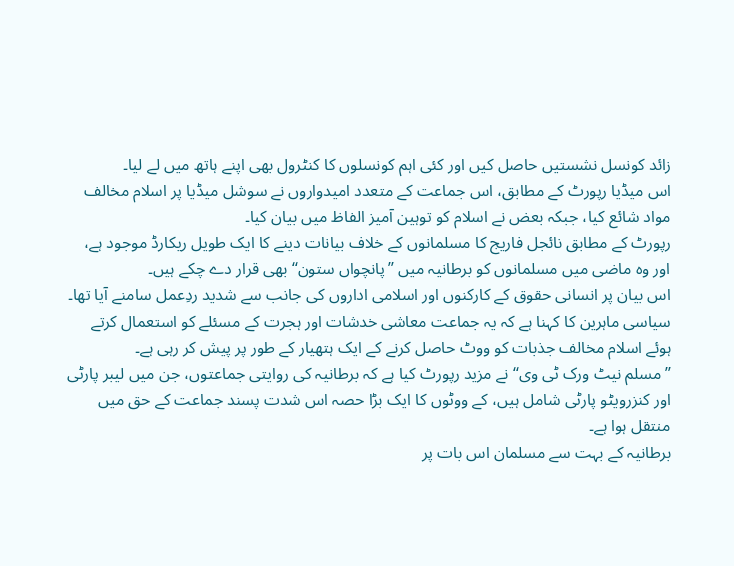زائد کونسل نشستیں حاصل کیں اور کئی اہم کونسلوں کا کنٹرول بھی اپنے ہاتھ میں لے لیا۔
اس میڈیا رپورٹ کے مطابق، اس جماعت کے متعدد امیدواروں نے سوشل میڈیا پر اسلام مخالف مواد شائع کیا، جبکہ بعض نے اسلام کو توہین آمیز الفاظ میں بیان کیا۔
رپورٹ کے مطابق نائجل فاریج کا مسلمانوں کے خلاف بیانات دینے کا ایک طویل ریکارڈ موجود ہے،
اور وہ ماضی میں مسلمانوں کو برطانیہ میں ’’پانچواں ستون‘‘ بھی قرار دے چکے ہیں۔
اس بیان پر انسانی حقوق کے کارکنوں اور اسلامی اداروں کی جانب سے شدید ردِعمل سامنے آیا تھا۔
سیاسی ماہرین کا کہنا ہے کہ یہ جماعت معاشی خدشات اور ہجرت کے مسئلے کو استعمال کرتے ہوئے اسلام مخالف جذبات کو ووٹ حاصل کرنے کے ایک ہتھیار کے طور پر پیش کر رہی ہے۔
’’مسلم نیٹ ورک ٹی وی‘‘ نے مزید رپورٹ کیا ہے کہ برطانیہ کی روایتی جماعتوں، جن میں لیبر پارٹی اور کنزرویٹو پارٹی شامل ہیں، کے ووٹوں کا ایک بڑا حصہ اس شدت پسند جماعت کے حق میں منتقل ہوا ہے۔
برطانیہ کے بہت سے مسلمان اس بات پر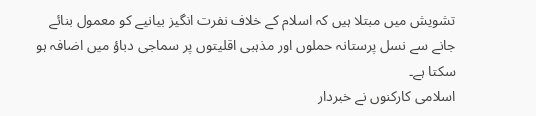تشویش میں مبتلا ہیں کہ اسلام کے خلاف نفرت انگیز بیانیے کو معمول بنائے جانے سے نسل پرستانہ حملوں اور مذہبی اقلیتوں پر سماجی دباؤ میں اضافہ ہو سکتا ہے۔
اسلامی کارکنوں نے خبردار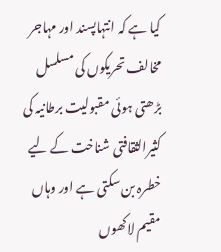کیا ہے کہ انتہاپسند اور مہاجر مخالف تحریکوں کی مسلسل بڑھتی ہوئی مقبولیت برطانیہ کی کثیرالثقافتی شناخت کے لیے خطرہ بن سکتی ہے اور وہاں مقیم لاکھوں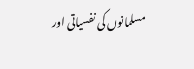مسلمانوں کی نفسیاتی اور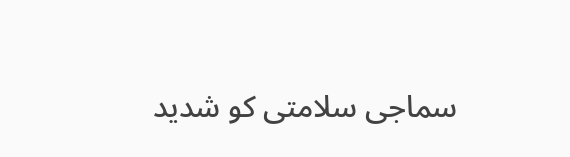سماجی سلامتی کو شدید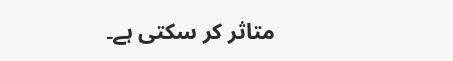متاثر کر سکتی ہے۔